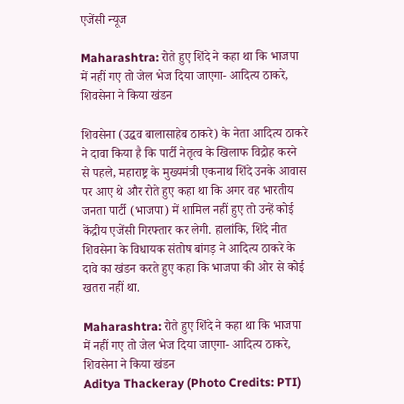एजेंसी न्यूज

Maharashtra: रोते हुए शिंदे ने कहा था कि भाजपा में नहीं गए तो जेल भेज दिया जाएगा- आदित्य ठाकरे, शिवसेना ने किया खंडन

शिवसेना (उद्धव बालासाहेब ठाकरे) के नेता आदित्य ठाकरे ने दावा किया है कि पार्टी नेतृत्व के खिलाफ विद्रोह करने से पहले, महाराष्ट्र के मुख्यमंत्री एकनाथ शिंदे उनके आवास पर आए थे और रोते हुए कहा था कि अगर वह भारतीय जनता पार्टी (भाजपा) में शामिल नहीं हुए तो उन्हें कोई केंद्रीय एजेंसी गिरफ्तार कर लेगी. हालांकि, शिंदे नीत शिवसेना के विधायक संतोष बांगड़ ने आदित्य ठाकरे के दावे का खंडन करते हुए कहा कि भाजपा की ओर से कोई खतरा नहीं था.

Maharashtra: रोते हुए शिंदे ने कहा था कि भाजपा में नहीं गए तो जेल भेज दिया जाएगा- आदित्य ठाकरे, शिवसेना ने किया खंडन
Aditya Thackeray (Photo Credits: PTI)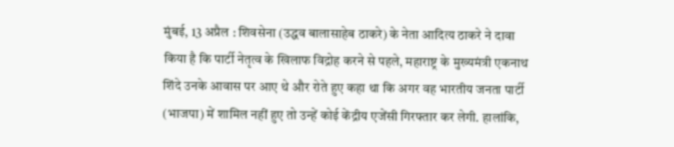मुंबई, 13 अप्रैल : शिवसेना (उद्धव बालासाहेब ठाकरे) के नेता आदित्य ठाकरे ने दावा किया है कि पार्टी नेतृत्व के खिलाफ विद्रोह करने से पहले, महाराष्ट्र के मुख्यमंत्री एकनाथ शिंदे उनके आवास पर आए थे और रोते हुए कहा था कि अगर वह भारतीय जनता पार्टी (भाजपा) में शामिल नहीं हुए तो उन्हें कोई केंद्रीय एजेंसी गिरफ्तार कर लेगी. हालांकि,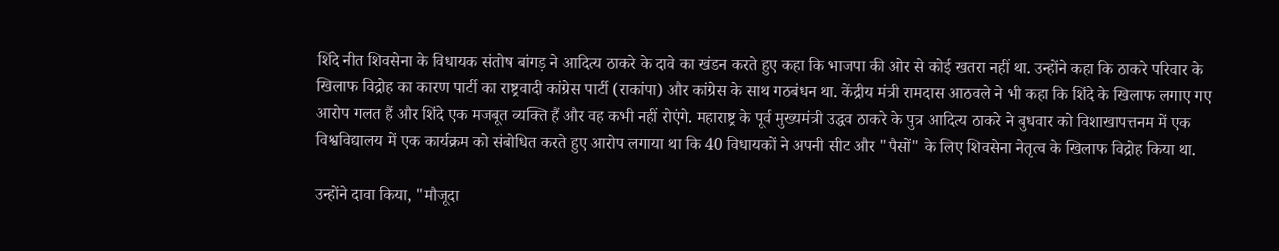शिंदे नीत शिवसेना के विधायक संतोष बांगड़ ने आदित्य ठाकरे के दावे का खंडन करते हुए कहा कि भाजपा की ओर से कोई खतरा नहीं था. उन्होंने कहा कि ठाकरे परिवार के खिलाफ विद्रोह का कारण पार्टी का राष्ट्रवादी कांग्रेस पार्टी (राकांपा) और कांग्रेस के साथ गठबंधन था. केंद्रीय मंत्री रामदास आठवले ने भी कहा कि शिंदे के खिलाफ लगाए गए आरोप गलत हैं और शिंदे एक मजबूत व्यक्ति हैं और वह कभी नहीं रोएंगे. महाराष्ट्र के पूर्व मुख्यमंत्री उद्धव ठाकरे के पुत्र आदित्य ठाकरे ने बुधवार को विशाखापत्तनम में एक विश्वविद्यालय में एक कार्यक्रम को संबोधित करते हुए आरोप लगाया था कि 40 विधायकों ने अपनी सीट और "पैसों" के लिए शिवसेना नेतृत्व के खिलाफ विद्रोह किया था.

उन्होंने दावा किया, "मौजूदा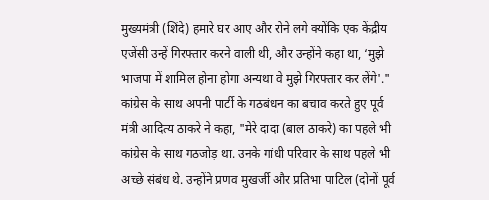मुख्यमंत्री (शिंदे) हमारे घर आए और रोने लगे क्योंकि एक केंद्रीय एजेंसी उन्हें गिरफ्तार करने वाली थी, और उन्होंने कहा था, ‘मुझे भाजपा में शामिल होना होगा अन्यथा वे मुझे गिरफ्तार कर लेंगे'." कांग्रेस के साथ अपनी पार्टी के गठबंधन का बचाव करते हुए पूर्व मंत्री आदित्य ठाकरे ने कहा, "मेरे दादा (बाल ठाकरे) का पहले भी कांग्रेस के साथ गठजोड़ था. उनके गांधी परिवार के साथ पहले भी अच्छे संबंध थे. उन्होंने प्रणव मुखर्जी और प्रतिभा पाटिल (दोनों पूर्व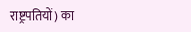राष्ट्रपतियों) का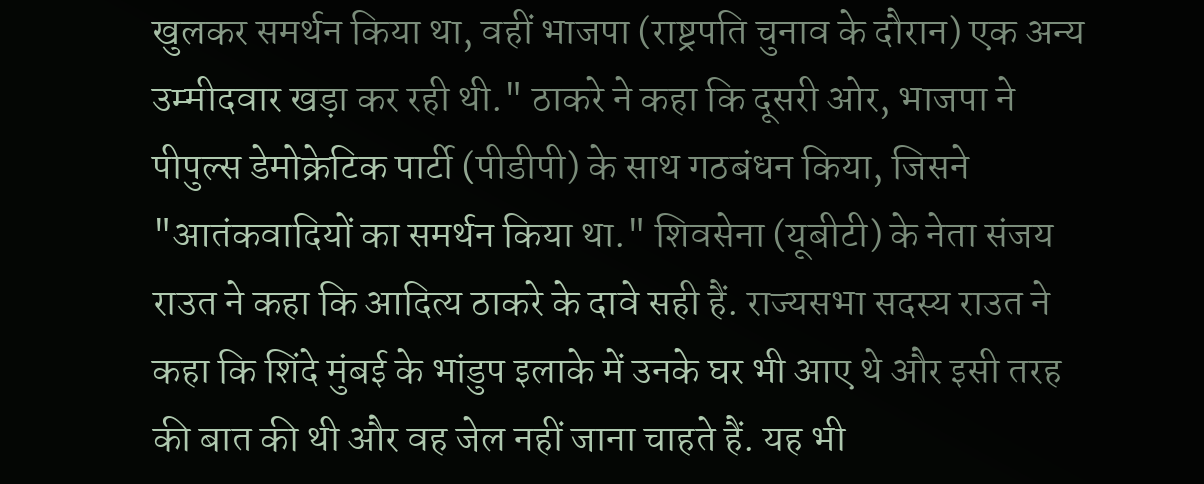खुलकर समर्थन किया था, वहीं भाजपा (राष्ट्रपति चुनाव के दौरान) एक अन्य उम्मीदवार खड़ा कर रही थी." ठाकरे ने कहा कि दूसरी ओर, भाजपा ने पीपुल्स डेमोक्रेटिक पार्टी (पीडीपी) के साथ गठबंधन किया, जिसने "आतंकवादियों का समर्थन किया था." शिवसेना (यूबीटी) के नेता संजय राउत ने कहा कि आदित्य ठाकरे के दावे सही हैं. राज्यसभा सदस्य राउत ने कहा कि शिंदे मुंबई के भांडुप इलाके में उनके घर भी आए थे और इसी तरह की बात की थी और वह जेल नहीं जाना चाहते हैं. यह भी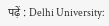पढ़ें : Delhi University: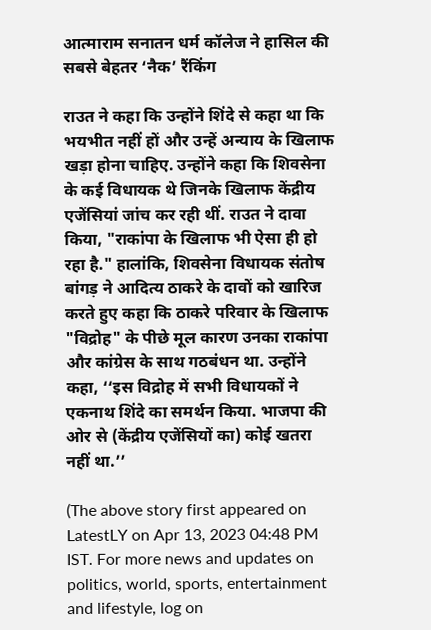आत्माराम सनातन धर्म कॉलेज ने हासिल की सबसे बेहतर ‘नैक’ रैंकिंग

राउत ने कहा कि उन्होंने शिंदे से कहा था कि भयभीत नहीं हों और उन्हें अन्याय के खिलाफ खड़ा होना चाहिए. उन्होंने कहा कि शिवसेना के कई विधायक थे जिनके खिलाफ केंद्रीय एजेंसियां जांच कर रही थीं. राउत ने दावा किया, "राकांपा के खिलाफ भी ऐसा ही हो रहा है." हालांकि, शिवसेना विधायक संतोष बांगड़ ने आदित्य ठाकरे के दावों को खारिज करते हुए कहा कि ठाकरे परिवार के खिलाफ "विद्रोह" के पीछे मूल कारण उनका राकांपा और कांग्रेस के साथ गठबंधन था. उन्होंने कहा, ‘‘इस विद्रोह में सभी विधायकों ने एकनाथ शिंदे का समर्थन किया. भाजपा की ओर से (केंद्रीय एजेंसियों का) कोई खतरा नहीं था.’’

(The above story first appeared on LatestLY on Apr 13, 2023 04:48 PM IST. For more news and updates on politics, world, sports, entertainment and lifestyle, log on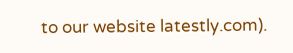to our website latestly.com).